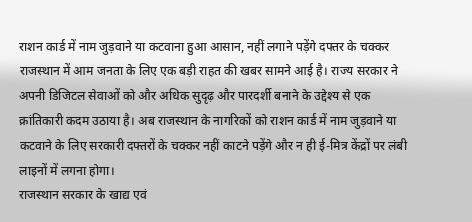राशन कार्ड में नाम जुड़वाने या कटवाना हुआ आसान, नहीं लगाने पड़ेंगे दफ्तर के चक्कर
राजस्थान में आम जनता के लिए एक बड़ी राहत की खबर सामने आई है। राज्य सरकार ने अपनी डिजिटल सेवाओं को और अधिक सुदृढ़ और पारदर्शी बनाने के उद्देश्य से एक क्रांतिकारी कदम उठाया है। अब राजस्थान के नागरिकों को राशन कार्ड में नाम जुड़वाने या कटवाने के लिए सरकारी दफ्तरों के चक्कर नहीं काटने पड़ेंगे और न ही ई-मित्र केंद्रों पर लंबी लाइनों में लगना होगा।
राजस्थान सरकार के खाद्य एवं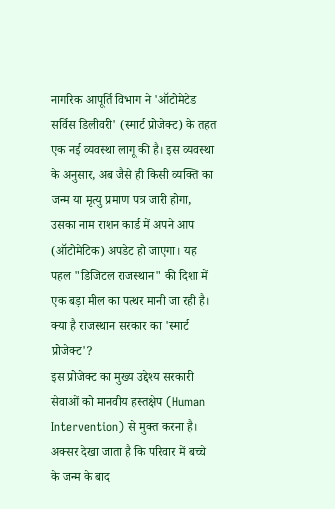नागरिक आपूर्ति विभाग ने 'ऑटोमेटेड सर्विस डिलीवरी' (स्मार्ट प्रोजेक्ट) के तहत एक नई व्यवस्था लागू की है। इस व्यवस्था के अनुसार, अब जैसे ही किसी व्यक्ति का जन्म या मृत्यु प्रमाण पत्र जारी होगा, उसका नाम राशन कार्ड में अपने आप (ऑटोमेटिक) अपडेट हो जाएगा। यह पहल "डिजिटल राजस्थान" की दिशा में एक बड़ा मील का पत्थर मानी जा रही है।
क्या है राजस्थान सरकार का 'स्मार्ट प्रोजेक्ट'?
इस प्रोजेक्ट का मुख्य उद्देश्य सरकारी सेवाओं को मानवीय हस्तक्षेप (Human Intervention) से मुक्त करना है। अक्सर देखा जाता है कि परिवार में बच्चे के जन्म के बाद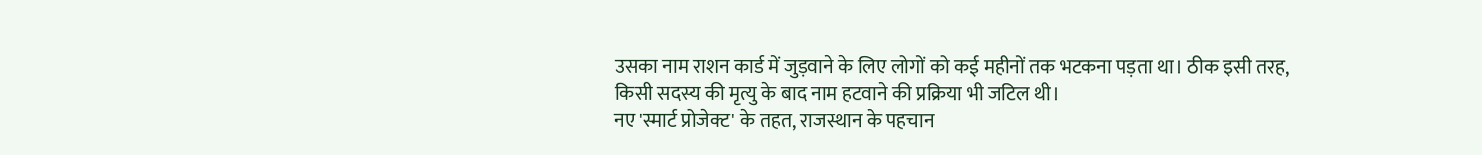उसका नाम राशन कार्ड में जुड़वाने के लिए लोगों को कई महीनों तक भटकना पड़ता था। ठीक इसी तरह, किसी सदस्य की मृत्यु के बाद नाम हटवाने की प्रक्रिया भी जटिल थी।
नए 'स्मार्ट प्रोजेक्ट' के तहत, राजस्थान के पहचान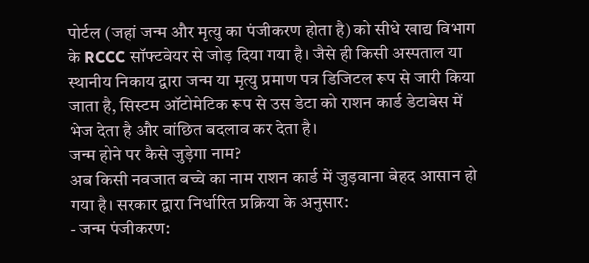पोर्टल (जहां जन्म और मृत्यु का पंजीकरण होता है) को सीधे खाद्य विभाग के RCCC सॉफ्टवेयर से जोड़ दिया गया है। जैसे ही किसी अस्पताल या स्थानीय निकाय द्वारा जन्म या मृत्यु प्रमाण पत्र डिजिटल रूप से जारी किया जाता है, सिस्टम ऑटोमेटिक रूप से उस डेटा को राशन कार्ड डेटाबेस में भेज देता है और वांछित बदलाव कर देता है।
जन्म होने पर कैसे जुड़ेगा नाम?
अब किसी नवजात बच्चे का नाम राशन कार्ड में जुड़वाना बेहद आसान हो गया है। सरकार द्वारा निर्धारित प्रक्रिया के अनुसार:
- जन्म पंजीकरण: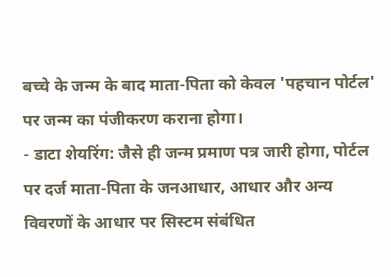बच्चे के जन्म के बाद माता-पिता को केवल 'पहचान पोर्टल' पर जन्म का पंजीकरण कराना होगा।
- डाटा शेयरिंग: जैसे ही जन्म प्रमाण पत्र जारी होगा, पोर्टल पर दर्ज माता-पिता के जनआधार, आधार और अन्य विवरणों के आधार पर सिस्टम संबंधित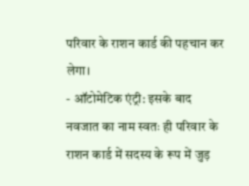परिवार के राशन कार्ड की पहचान कर लेगा।
- ऑटोमेटिक एंट्री: इसके बाद नवजात का नाम स्वतः ही परिवार के राशन कार्ड में सदस्य के रूप में जुड़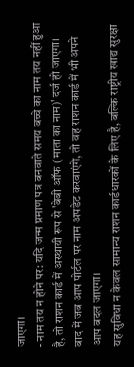जाएगा।
- नाम तय न होने पर: यदि जन्म प्रमाण पत्र बनवाते समय बच्चे का नाम तय नहीं हुआ है, तो राशन कार्ड में अस्थायी रूप से 'बेबी ऑफ (माता का नाम)' दर्ज हो जाएगा। बाद में जब आप पोर्टल पर नाम अपडेट करवाएंगे, तो वह राशन कार्ड में भी अपने आप बदल जाएगा।
यह सुविधा न केवल सामान्य राशन कार्डधारकों के लिए है, बल्कि राष्ट्रीय खाद्य सुरक्षा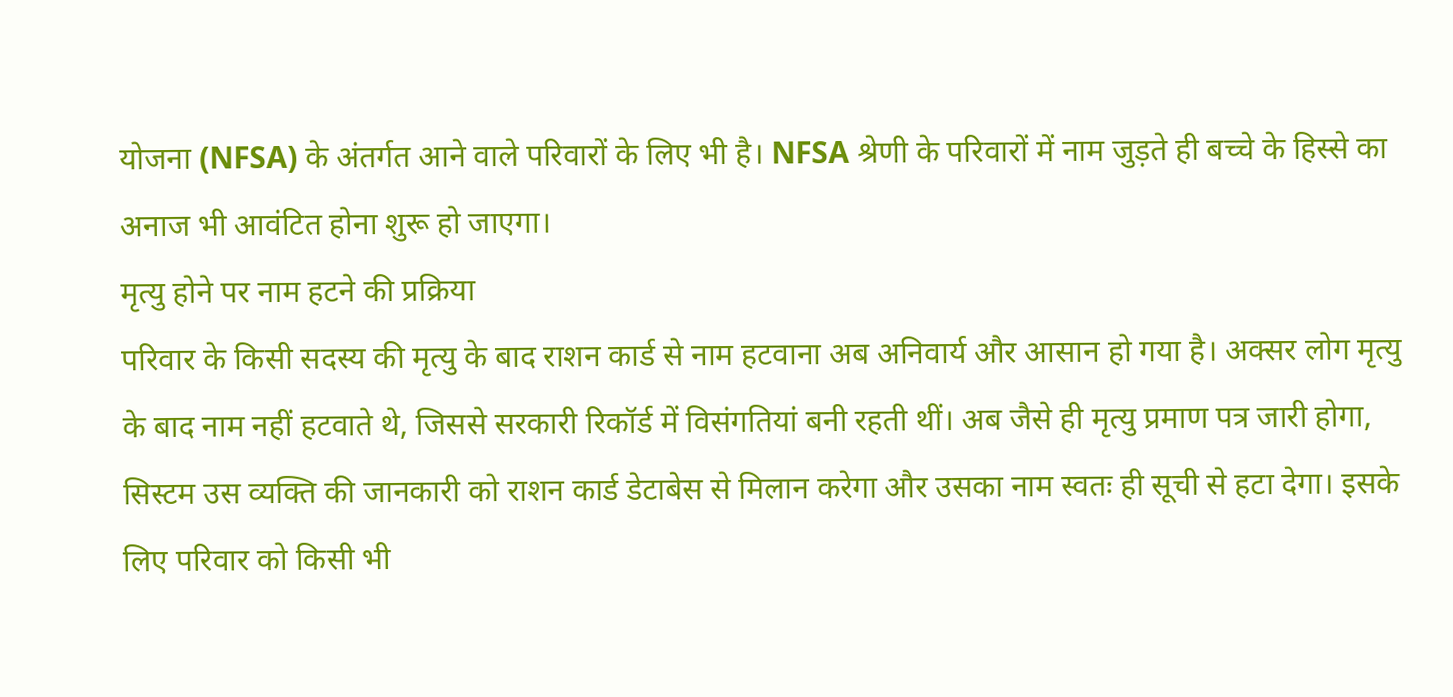योजना (NFSA) के अंतर्गत आने वाले परिवारों के लिए भी है। NFSA श्रेणी के परिवारों में नाम जुड़ते ही बच्चे के हिस्से का अनाज भी आवंटित होना शुरू हो जाएगा।
मृत्यु होने पर नाम हटने की प्रक्रिया
परिवार के किसी सदस्य की मृत्यु के बाद राशन कार्ड से नाम हटवाना अब अनिवार्य और आसान हो गया है। अक्सर लोग मृत्यु के बाद नाम नहीं हटवाते थे, जिससे सरकारी रिकॉर्ड में विसंगतियां बनी रहती थीं। अब जैसे ही मृत्यु प्रमाण पत्र जारी होगा, सिस्टम उस व्यक्ति की जानकारी को राशन कार्ड डेटाबेस से मिलान करेगा और उसका नाम स्वतः ही सूची से हटा देगा। इसके लिए परिवार को किसी भी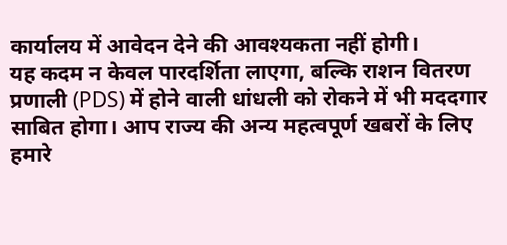कार्यालय में आवेदन देने की आवश्यकता नहीं होगी।
यह कदम न केवल पारदर्शिता लाएगा, बल्कि राशन वितरण प्रणाली (PDS) में होने वाली धांधली को रोकने में भी मददगार साबित होगा। आप राज्य की अन्य महत्वपूर्ण खबरों के लिए हमारे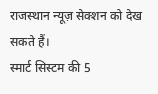राजस्थान न्यूज़ सेक्शन को देख सकते हैं।
स्मार्ट सिस्टम की 5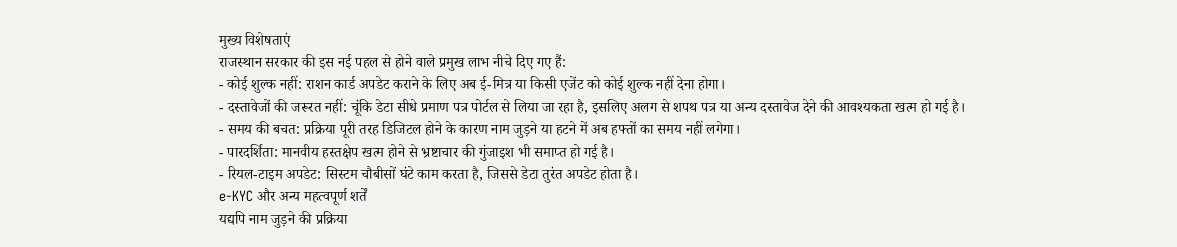मुख्य विशेषताएं
राजस्थान सरकार की इस नई पहल से होने वाले प्रमुख लाभ नीचे दिए गए हैं:
- कोई शुल्क नहीं: राशन कार्ड अपडेट कराने के लिए अब ई-मित्र या किसी एजेंट को कोई शुल्क नहीं देना होगा।
- दस्तावेजों की जरूरत नहीं: चूंकि डेटा सीधे प्रमाण पत्र पोर्टल से लिया जा रहा है, इसलिए अलग से शपथ पत्र या अन्य दस्तावेज देने की आवश्यकता खत्म हो गई है।
- समय की बचत: प्रक्रिया पूरी तरह डिजिटल होने के कारण नाम जुड़ने या हटने में अब हफ्तों का समय नहीं लगेगा।
- पारदर्शिता: मानवीय हस्तक्षेप खत्म होने से भ्रष्टाचार की गुंजाइश भी समाप्त हो गई है।
- रियल-टाइम अपडेट: सिस्टम चौबीसों घंटे काम करता है, जिससे डेटा तुरंत अपडेट होता है।
e-KYC और अन्य महत्वपूर्ण शर्तें
यद्यपि नाम जुड़ने की प्रक्रिया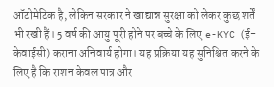ऑटोमेटिक है, लेकिन सरकार ने खाद्यान्न सुरक्षा को लेकर कुछ शर्तें भी रखी हैं। 5 वर्ष की आयु पूरी होने पर बच्चे के लिए e-KYC (ई-केवाईसी) कराना अनिवार्य होगा। यह प्रक्रिया यह सुनिश्चित करने के लिए है कि राशन केवल पात्र और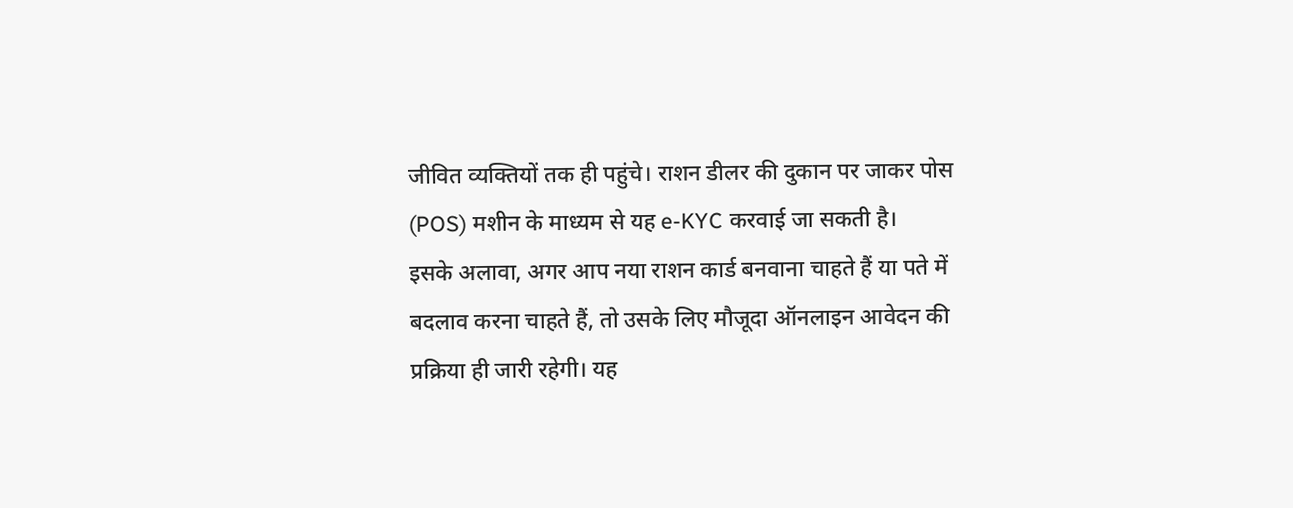जीवित व्यक्तियों तक ही पहुंचे। राशन डीलर की दुकान पर जाकर पोस (POS) मशीन के माध्यम से यह e-KYC करवाई जा सकती है।
इसके अलावा, अगर आप नया राशन कार्ड बनवाना चाहते हैं या पते में बदलाव करना चाहते हैं, तो उसके लिए मौजूदा ऑनलाइन आवेदन की प्रक्रिया ही जारी रहेगी। यह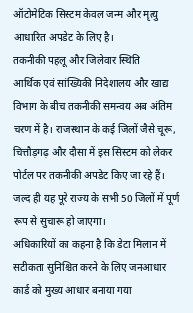ऑटोमेटिक सिस्टम केवल जन्म और मृत्यु आधारित अपडेट के लिए है।
तकनीकी पहलू और जिलेवार स्थिति
आर्थिक एवं सांख्यिकी निदेशालय और खाद्य विभाग के बीच तकनीकी समन्वय अब अंतिम चरण में है। राजस्थान के कई जिलों जैसे चूरू, चित्तौड़गढ़ और दौसा में इस सिस्टम को लेकर पोर्टल पर तकनीकी अपडेट किए जा रहे हैं। जल्द ही यह पूरे राज्य के सभी 50 जिलों में पूर्ण रूप से सुचारू हो जाएगा।
अधिकारियों का कहना है कि डेटा मिलान में सटीकता सुनिश्चित करने के लिए जनआधार कार्ड को मुख्य आधार बनाया गया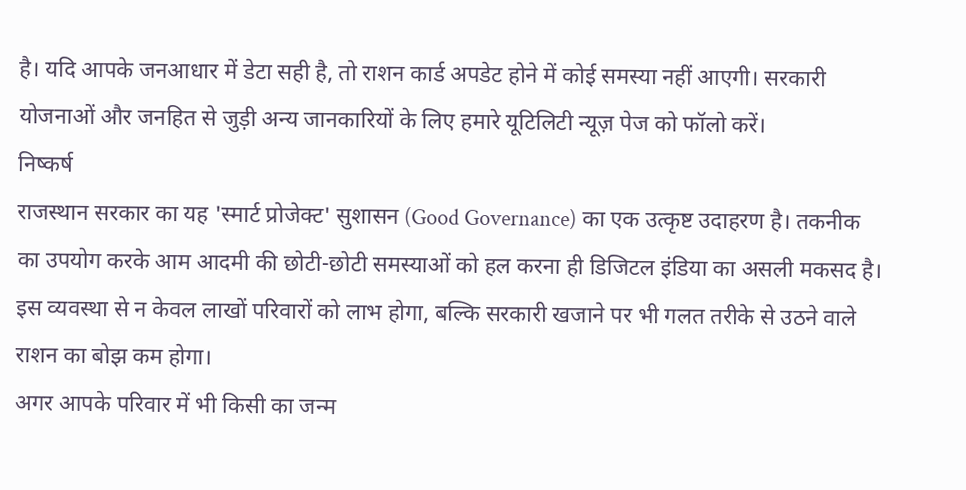है। यदि आपके जनआधार में डेटा सही है, तो राशन कार्ड अपडेट होने में कोई समस्या नहीं आएगी। सरकारी योजनाओं और जनहित से जुड़ी अन्य जानकारियों के लिए हमारे यूटिलिटी न्यूज़ पेज को फॉलो करें।
निष्कर्ष
राजस्थान सरकार का यह 'स्मार्ट प्रोजेक्ट' सुशासन (Good Governance) का एक उत्कृष्ट उदाहरण है। तकनीक का उपयोग करके आम आदमी की छोटी-छोटी समस्याओं को हल करना ही डिजिटल इंडिया का असली मकसद है। इस व्यवस्था से न केवल लाखों परिवारों को लाभ होगा, बल्कि सरकारी खजाने पर भी गलत तरीके से उठने वाले राशन का बोझ कम होगा।
अगर आपके परिवार में भी किसी का जन्म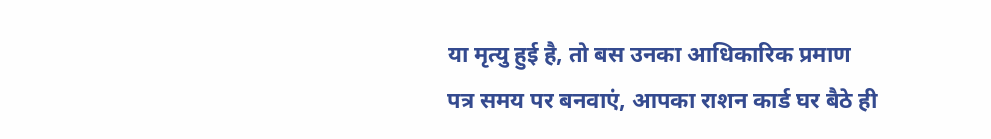या मृत्यु हुई है, तो बस उनका आधिकारिक प्रमाण पत्र समय पर बनवाएं, आपका राशन कार्ड घर बैठे ही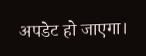अपडेट हो जाएगा।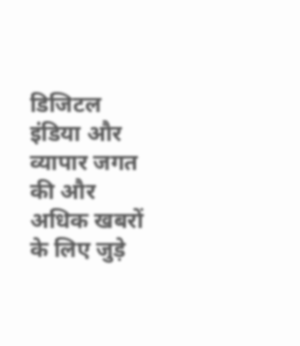डिजिटल इंडिया और व्यापार जगत की और अधिक खबरों के लिए जुड़े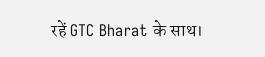रहें GTC Bharat के साथ।